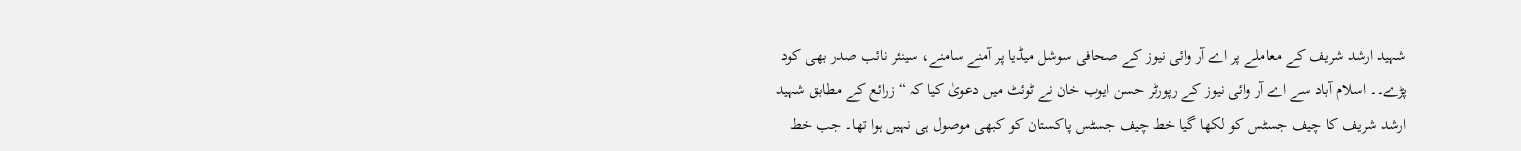شہید ارشد شریف کے معاملے پر اے آر وائی نیوز کے صحافی سوشل میڈیا پر آمنے سامنے، سینئر نائب صدر بھی کود پڑے۔۔ اسلام آباد سے اے آر وائی نیوز کے رپورٹر حسن ایوب خان نے ٹوئٹ میں دعویٰ کیا کہ “زرائع کے مطابق شہید ارشد شریف کا چیف جسٹس کو لکھا گیا خط چیف جسٹس پاکستان کو کبھی موصول ہی نہیں ہوا تھا۔ جب خط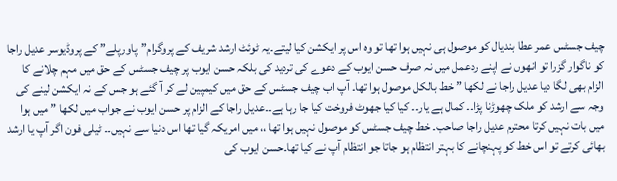چیف جسٹس عمر عطا بندیال کو موصول ہی نہیں ہوا تھا تو وہ اس پر ایکشن کیا لیتے۔یہ ٹوئٹ ارشد شریف کے پروگرام”پاورپلے” کے پروڈیوسر عدیل راجا کو ناگوار گزرا تو انھوں نے اپنے ردعمل میں نہ صرف حسن ایوب کے دعوے کی تردید کی بلکہ حسن ایوب پر چیف جسٹس کے حق میں مہم چلانے کا الزام بھی لگا دیا عدیل راجا نے لکھا ” خط بالکل موصول ہوا تھا۔ آپ اب چیف جسٹس کے حق میں کیمپین لے کر آ گئے ہو جس کے نہ ایکشن لینے کی وجہ سے ارشد کو ملک چھوڑنا پڑا۔۔ کمال ہے یار۔۔ کیا کیا جھوٹ فروخت کیا جا رہا ہے۔۔عدیل راجا کے الزام پر حسن ایوب نے جواب میں لکھا ” میں ہوا میں بات نہیں کرتا محترم عدیل راجا صاحب۔ خط چیف جسٹس کو موصول نہیں ہوا تھا ،، میں امریکہ گیا تھا اس دنیا سے نہیں۔۔ ٹیلی فون اگر آپ یا ارشد بھائی کرتے تو اس خط کو پہنچانے کا بہتر انتظام ہو جاتا جو انتظام آپ نے کیا تھا۔حسن ایوب کی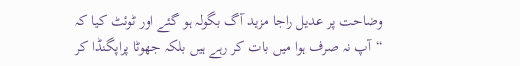وضاحت پر عدیل راجا مزید آگ بگولہ ہو گئے اور ٹوئٹ کیا کہ “آپ نہ صرف ہوا میں بات کر رہے ہیں بلکہ جھوٹا پراپگنڈا کر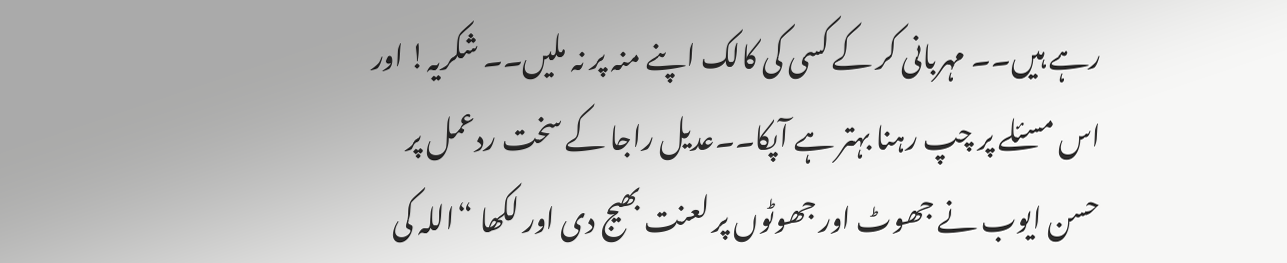رہے ہیں۔۔ مہربانی کر کے کسی کی کالک اپنے منہ پر نہ ملیں۔۔ شکریہ! اور اس مسئلے پر چپ رہنا بہتر ہے آپکا۔۔عدیل راجا کے سخت ردعمل پر حسن ایوب نے جھوٹ اور جھوٹوں پر لعنت بھیج دی اور لکھا “اللہ کی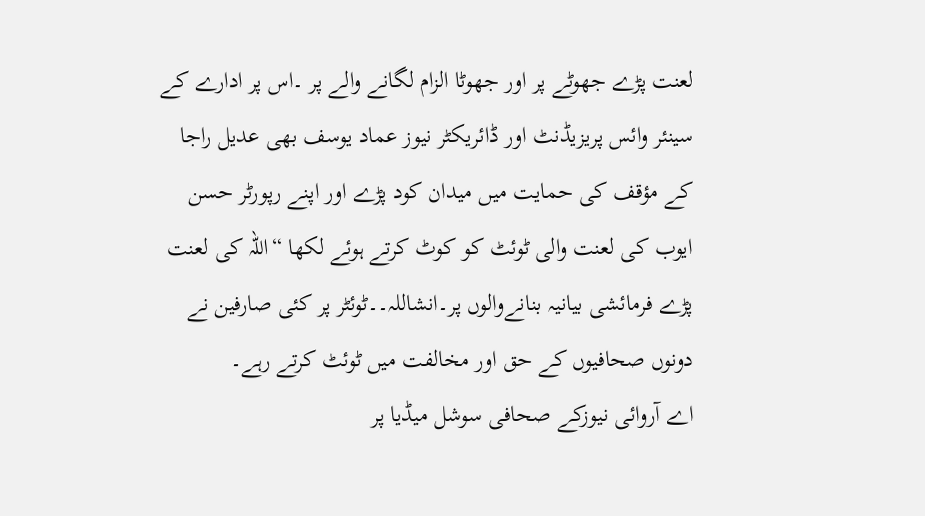لعنت پڑے جھوٹے پر اور جھوٹا الزام لگانے والے پر ۔اس پر ادارے کے سینئر وائس پریزیڈنٹ اور ڈائریکٹر نیوز عماد یوسف بھی عدیل راجا کے مؤقف کی حمایت میں میدان کود پڑے اور اپنے رپورٹر حسن ایوب کی لعنت والی ٹوئٹ کو کوٹ کرتے ہوئے لکھا “اللہ کی لعنت پڑے فرمائشی بیانیہ بنانےوالوں پر۔انشاللہ۔۔ٹوئٹر پر کئی صارفین نے دونوں صحافیوں کے حق اور مخالفت میں ٹوئٹ کرتے رہے۔
اے آروائی نیوزکے صحافی سوشل میڈیا پر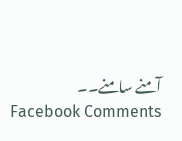آمنے سامنے۔۔
Facebook Comments